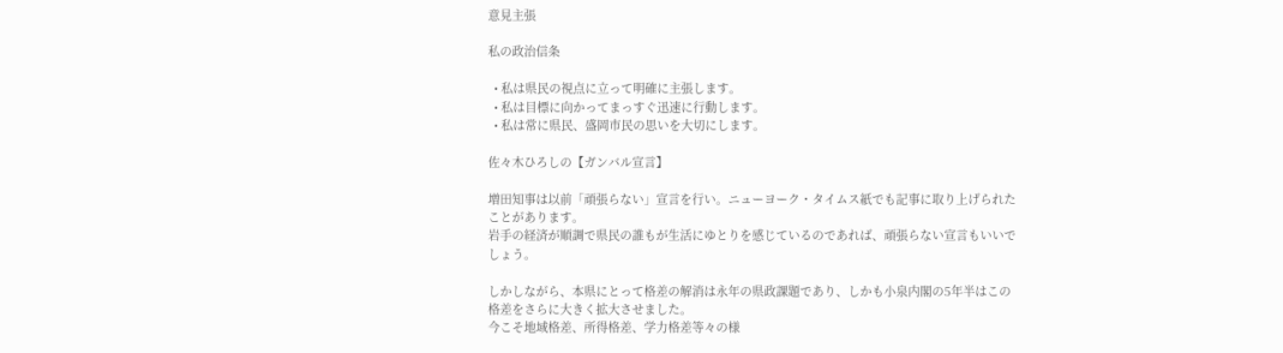意見主張

私の政治信条

  • 私は県民の視点に立って明確に主張します。
  • 私は目標に向かってまっすぐ迅速に行動します。
  • 私は常に県民、盛岡市民の思いを大切にします。

佐々木ひろしの【ガンバル宣言】

増田知事は以前「頑張らない」宣言を行い。ニューヨーク・タイムス紙でも記事に取り上げられたことがあります。
岩手の経済が順調で県民の誰もが生活にゆとりを感じているのであれば、頑張らない宣言もいいでしょう。

しかしながら、本県にとって格差の解消は永年の県政課題であり、しかも小泉内閣の5年半はこの格差をさらに大きく拡大させました。
今こそ地域格差、所得格差、学力格差等々の様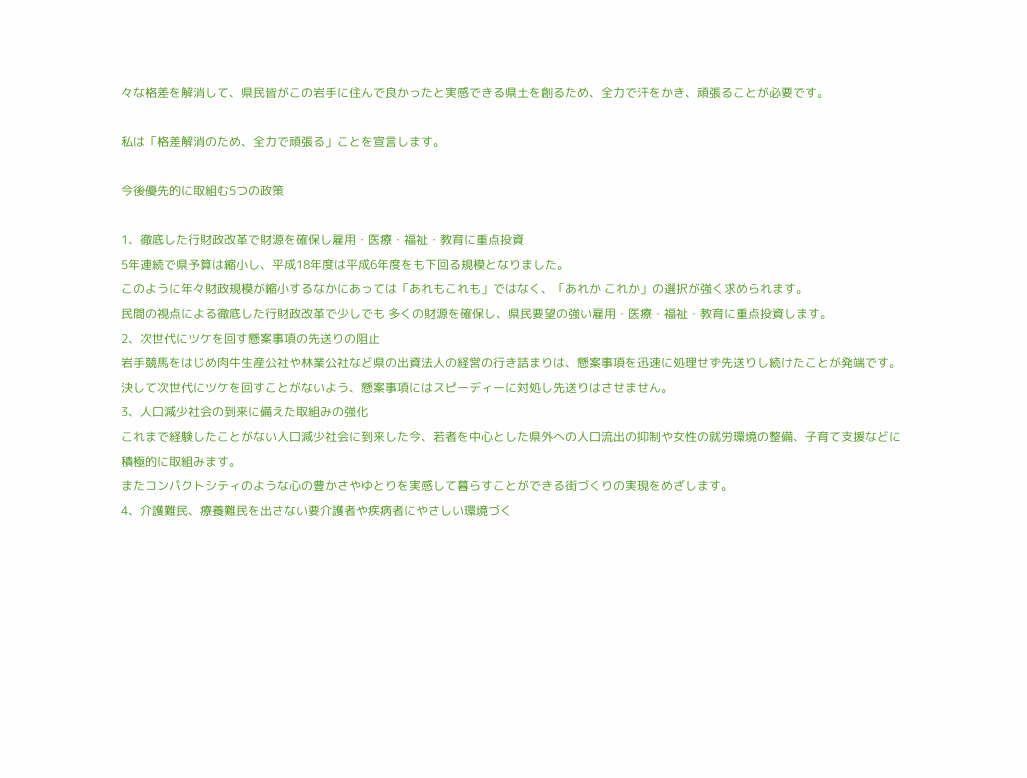々な格差を解消して、県民皆がこの岩手に住んで良かったと実感できる県土を創るため、全力で汗をかき、頑張ることが必要です。

私は「格差解消のため、全力で頑張る」ことを宣言します。

今後優先的に取組む5つの政策

1、徹底した行財政改革で財源を確保し雇用・医療・福祉・教育に重点投資
5年連続で県予算は縮小し、平成18年度は平成6年度をも下回る規模となりました。
このように年々財政規模が縮小するなかにあっては「あれもこれも」ではなく、「あれか これか」の選択が強く求められます。
民間の視点による徹底した行財政改革で少しでも 多くの財源を確保し、県民要望の強い雇用・医療・福祉・教育に重点投資します。
2、次世代にツケを回す懸案事項の先送りの阻止
岩手競馬をはじめ肉牛生産公社や林業公社など県の出資法人の経営の行き詰まりは、懸案事項を迅速に処理せず先送りし続けたことが発端です。
決して次世代にツケを回すことがないよう、懸案事項にはスピーディーに対処し先送りはさせません。
3、人口減少社会の到来に備えた取組みの強化
これまで経験したことがない人口減少社会に到来した今、若者を中心とした県外への人口流出の抑制や女性の就労環境の整備、子育て支援などに積極的に取組みます。
またコンパクトシティのような心の豊かさやゆとりを実感して暮らすことができる街づくりの実現をめざします。
4、介護難民、療養難民を出さない要介護者や疾病者にやさしい環境づく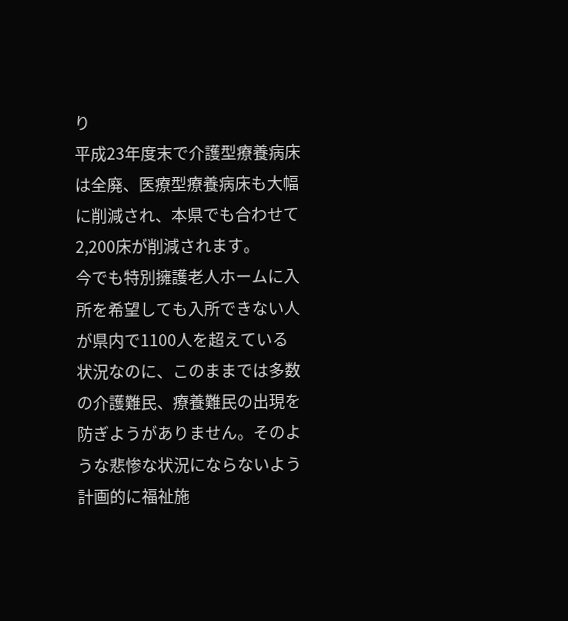り
平成23年度末で介護型療養病床は全廃、医療型療養病床も大幅に削減され、本県でも合わせて2,200床が削減されます。
今でも特別擁護老人ホームに入所を希望しても入所できない人が県内で1100人を超えている状況なのに、このままでは多数の介護難民、療養難民の出現を防ぎようがありません。そのような悲惨な状況にならないよう計画的に福祉施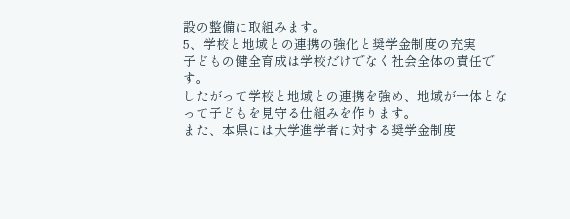設の整備に取組みます。
5、学校と地域との連携の強化と奨学金制度の充実
子どもの健全育成は学校だけでなく社会全体の責任です。
したがって学校と地域との連携を強め、地域が一体となって子どもを見守る仕組みを作ります。
また、本県には大学進学者に対する奨学金制度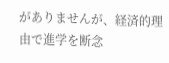がありませんが、経済的理由で進学を断念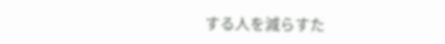する人を減らすた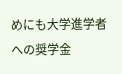めにも大学進学者への奨学金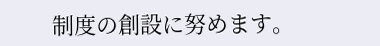制度の創設に努めます。